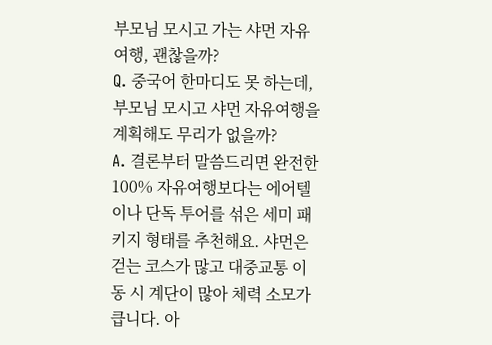부모님 모시고 가는 샤먼 자유여행, 괜찮을까?
Q. 중국어 한마디도 못 하는데, 부모님 모시고 샤먼 자유여행을 계획해도 무리가 없을까?
A. 결론부터 말씀드리면 완전한 100% 자유여행보다는 에어텔이나 단독 투어를 섞은 세미 패키지 형태를 추천해요. 샤먼은 걷는 코스가 많고 대중교통 이동 시 계단이 많아 체력 소모가 큽니다. 아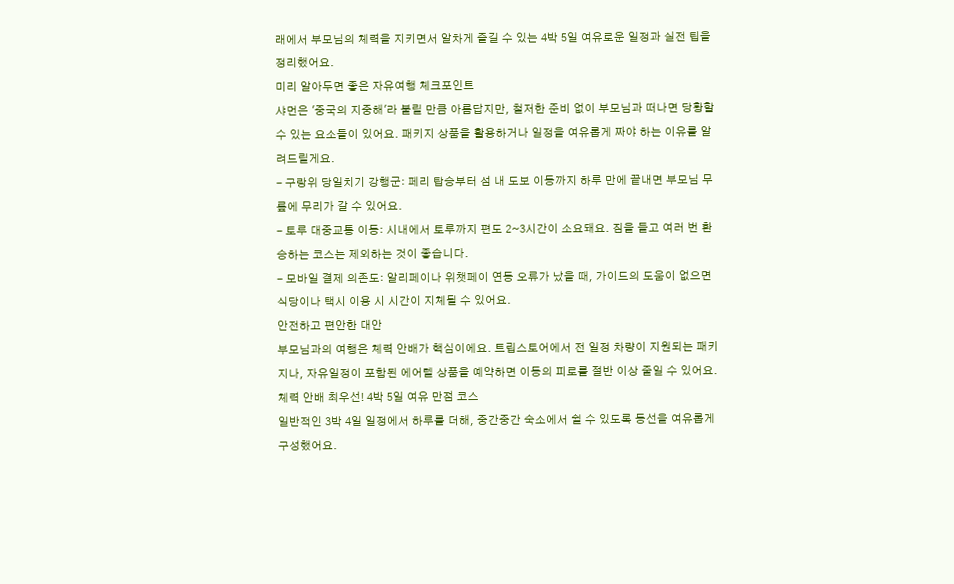래에서 부모님의 체력을 지키면서 알차게 즐길 수 있는 4박 5일 여유로운 일정과 실전 팁을 정리했어요.
미리 알아두면 좋은 자유여행 체크포인트
샤먼은 '중국의 지중해'라 불릴 만큼 아름답지만, 철저한 준비 없이 부모님과 떠나면 당황할 수 있는 요소들이 있어요. 패키지 상품을 활용하거나 일정을 여유롭게 짜야 하는 이유를 알려드릴게요.
- 구랑위 당일치기 강행군: 페리 탑승부터 섬 내 도보 이동까지 하루 만에 끝내면 부모님 무릎에 무리가 갈 수 있어요.
- 토루 대중교통 이동: 시내에서 토루까지 편도 2~3시간이 소요돼요. 짐을 들고 여러 번 환승하는 코스는 제외하는 것이 좋습니다.
- 모바일 결제 의존도: 알리페이나 위챗페이 연동 오류가 났을 때, 가이드의 도움이 없으면 식당이나 택시 이용 시 시간이 지체될 수 있어요.
안전하고 편안한 대안
부모님과의 여행은 체력 안배가 핵심이에요. 트립스토어에서 전 일정 차량이 지원되는 패키지나, 자유일정이 포함된 에어텔 상품을 예약하면 이동의 피로를 절반 이상 줄일 수 있어요.
체력 안배 최우선! 4박 5일 여유 만점 코스
일반적인 3박 4일 일정에서 하루를 더해, 중간중간 숙소에서 쉴 수 있도록 동선을 여유롭게 구성했어요.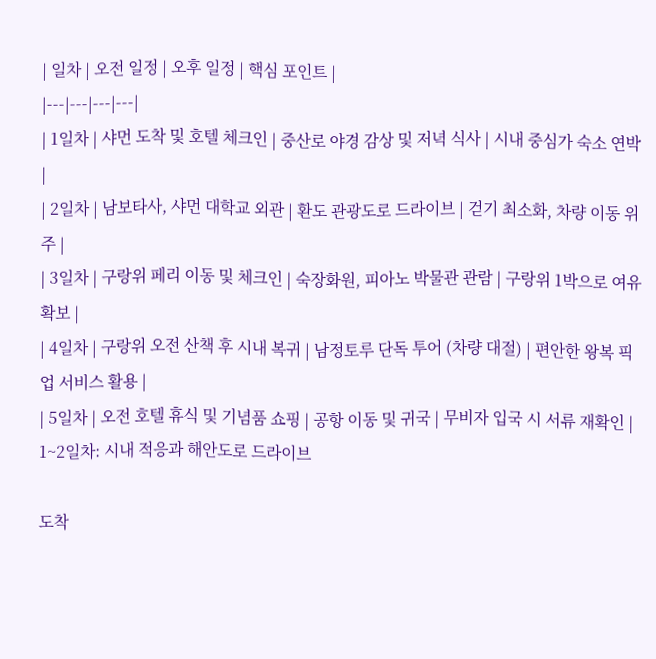| 일차 | 오전 일정 | 오후 일정 | 핵심 포인트 |
|---|---|---|---|
| 1일차 | 샤먼 도착 및 호텔 체크인 | 중산로 야경 감상 및 저녁 식사 | 시내 중심가 숙소 연박 |
| 2일차 | 남보타사, 샤먼 대학교 외관 | 환도 관광도로 드라이브 | 걷기 최소화, 차량 이동 위주 |
| 3일차 | 구랑위 페리 이동 및 체크인 | 숙장화원, 피아노 박물관 관람 | 구랑위 1박으로 여유 확보 |
| 4일차 | 구랑위 오전 산책 후 시내 복귀 | 남정토루 단독 투어 (차량 대절) | 편안한 왕복 픽업 서비스 활용 |
| 5일차 | 오전 호텔 휴식 및 기념품 쇼핑 | 공항 이동 및 귀국 | 무비자 입국 시 서류 재확인 |
1~2일차: 시내 적응과 해안도로 드라이브

도착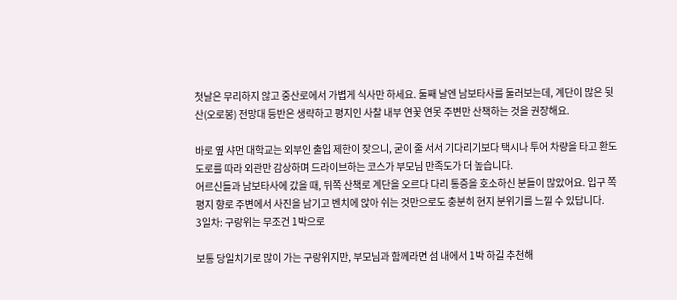첫날은 무리하지 않고 중산로에서 가볍게 식사만 하세요. 둘째 날엔 남보타사를 둘러보는데, 계단이 많은 뒷산(오로봉) 전망대 등반은 생략하고 평지인 사찰 내부 연꽃 연못 주변만 산책하는 것을 권장해요.

바로 옆 샤먼 대학교는 외부인 출입 제한이 잦으니, 굳이 줄 서서 기다리기보다 택시나 투어 차량을 타고 환도 도로를 따라 외관만 감상하며 드라이브하는 코스가 부모님 만족도가 더 높습니다.
어르신들과 남보타사에 갔을 때, 뒤쪽 산책로 계단을 오르다 다리 통증을 호소하신 분들이 많았어요. 입구 쪽 평지 향로 주변에서 사진을 남기고 벤치에 앉아 쉬는 것만으로도 충분히 현지 분위기를 느낄 수 있답니다.
3일차: 구랑위는 무조건 1박으로

보통 당일치기로 많이 가는 구랑위지만, 부모님과 함께라면 섬 내에서 1박 하길 추천해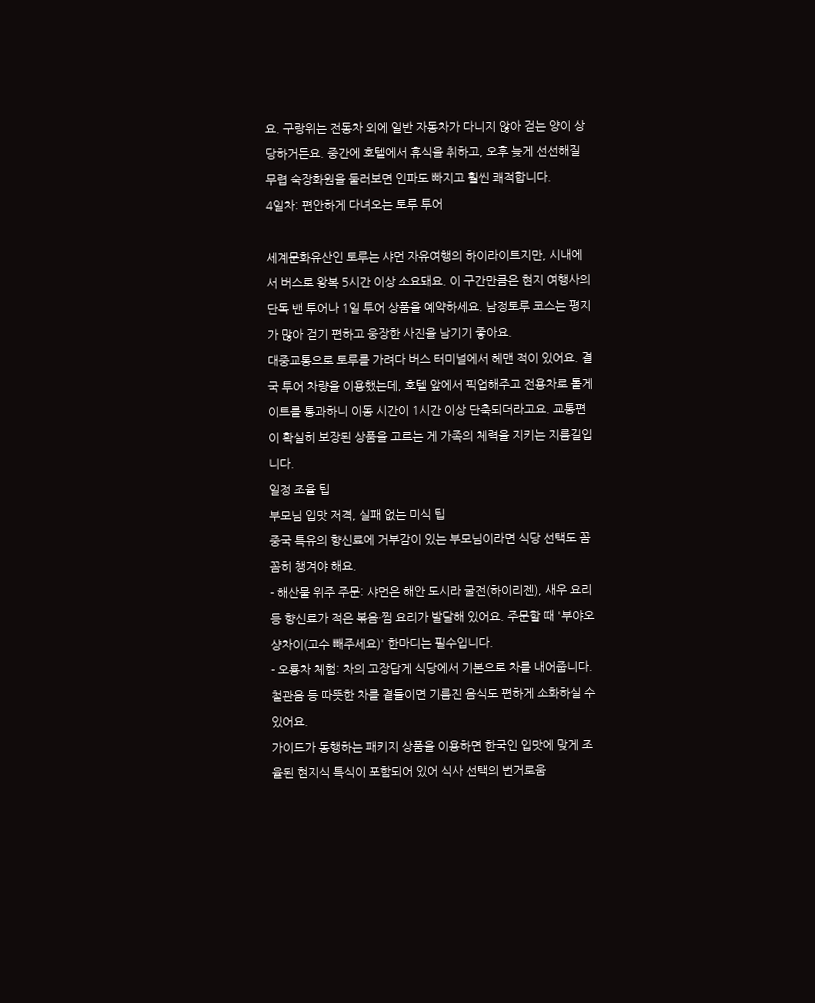요. 구랑위는 전동차 외에 일반 자동차가 다니지 않아 걷는 양이 상당하거든요. 중간에 호텔에서 휴식을 취하고, 오후 늦게 선선해질 무렵 숙장화원을 둘러보면 인파도 빠지고 훨씬 쾌적합니다.
4일차: 편안하게 다녀오는 토루 투어

세계문화유산인 토루는 샤먼 자유여행의 하이라이트지만, 시내에서 버스로 왕복 5시간 이상 소요돼요. 이 구간만큼은 현지 여행사의 단독 밴 투어나 1일 투어 상품을 예약하세요. 남정토루 코스는 평지가 많아 걷기 편하고 웅장한 사진을 남기기 좋아요.
대중교통으로 토루를 가려다 버스 터미널에서 헤맨 적이 있어요. 결국 투어 차량을 이용했는데, 호텔 앞에서 픽업해주고 전용차로 톨게이트를 통과하니 이동 시간이 1시간 이상 단축되더라고요. 교통편이 확실히 보장된 상품을 고르는 게 가족의 체력을 지키는 지름길입니다.
일정 조율 팁
부모님 입맛 저격, 실패 없는 미식 팁
중국 특유의 향신료에 거부감이 있는 부모님이라면 식당 선택도 꼼꼼히 챙겨야 해요.
- 해산물 위주 주문: 샤먼은 해안 도시라 굴전(하이리젠), 새우 요리 등 향신료가 적은 볶음·찜 요리가 발달해 있어요. 주문할 때 '부야오 샹차이(고수 빼주세요)' 한마디는 필수입니다.
- 오룡차 체험: 차의 고장답게 식당에서 기본으로 차를 내어줍니다. 철관음 등 따뜻한 차를 곁들이면 기름진 음식도 편하게 소화하실 수 있어요.
가이드가 동행하는 패키지 상품을 이용하면 한국인 입맛에 맞게 조율된 현지식 특식이 포함되어 있어 식사 선택의 번거로움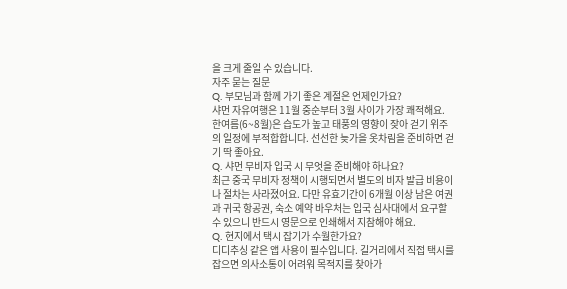을 크게 줄일 수 있습니다.
자주 묻는 질문
Q. 부모님과 함께 가기 좋은 계절은 언제인가요?
샤먼 자유여행은 11월 중순부터 3월 사이가 가장 쾌적해요. 한여름(6~8월)은 습도가 높고 태풍의 영향이 잦아 걷기 위주의 일정에 부적합합니다. 선선한 늦가을 옷차림을 준비하면 걷기 딱 좋아요.
Q. 샤먼 무비자 입국 시 무엇을 준비해야 하나요?
최근 중국 무비자 정책이 시행되면서 별도의 비자 발급 비용이나 절차는 사라졌어요. 다만 유효기간이 6개월 이상 남은 여권과 귀국 항공권, 숙소 예약 바우처는 입국 심사대에서 요구할 수 있으니 반드시 영문으로 인쇄해서 지참해야 해요.
Q. 현지에서 택시 잡기가 수월한가요?
디디추싱 같은 앱 사용이 필수입니다. 길거리에서 직접 택시를 잡으면 의사소통이 어려워 목적지를 찾아가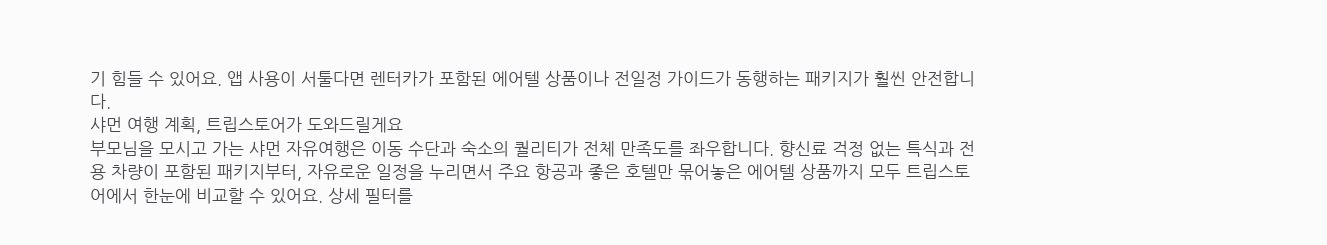기 힘들 수 있어요. 앱 사용이 서툴다면 렌터카가 포함된 에어텔 상품이나 전일정 가이드가 동행하는 패키지가 훨씬 안전합니다.
샤먼 여행 계획, 트립스토어가 도와드릴게요
부모님을 모시고 가는 샤먼 자유여행은 이동 수단과 숙소의 퀄리티가 전체 만족도를 좌우합니다. 향신료 걱정 없는 특식과 전용 차량이 포함된 패키지부터, 자유로운 일정을 누리면서 주요 항공과 좋은 호텔만 묶어놓은 에어텔 상품까지 모두 트립스토어에서 한눈에 비교할 수 있어요. 상세 필터를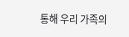통해 우리 가족의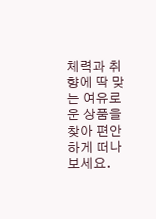체력과 취향에 딱 맞는 여유로운 상품을 찾아 편안하게 떠나보세요.